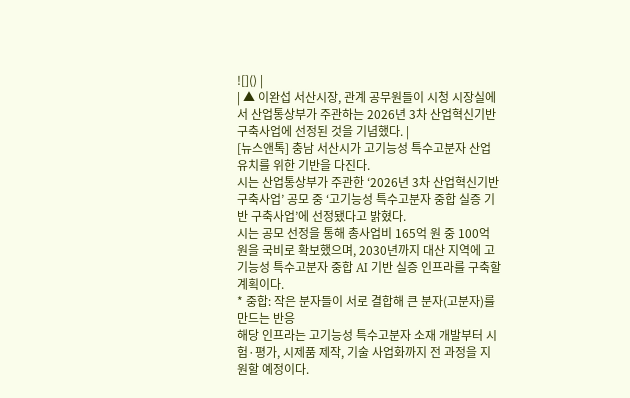![]() |
| ▲ 이완섭 서산시장, 관계 공무원들이 시청 시장실에서 산업통상부가 주관하는 2026년 3차 산업혁신기반구축사업에 선정된 것을 기념했다. |
[뉴스앤톡] 충남 서산시가 고기능성 특수고분자 산업 유치를 위한 기반을 다진다.
시는 산업통상부가 주관한 ‘2026년 3차 산업혁신기반구축사업’ 공모 중 ‘고기능성 특수고분자 중합 실증 기반 구축사업’에 선정됐다고 밝혔다.
시는 공모 선정을 통해 총사업비 165억 원 중 100억 원을 국비로 확보했으며, 2030년까지 대산 지역에 고기능성 특수고분자 중합 AI 기반 실증 인프라를 구축할 계획이다.
* 중합: 작은 분자들이 서로 결합해 큰 분자(고분자)를 만드는 반응
해당 인프라는 고기능성 특수고분자 소재 개발부터 시험·평가, 시제품 제작, 기술 사업화까지 전 과정을 지원할 예정이다.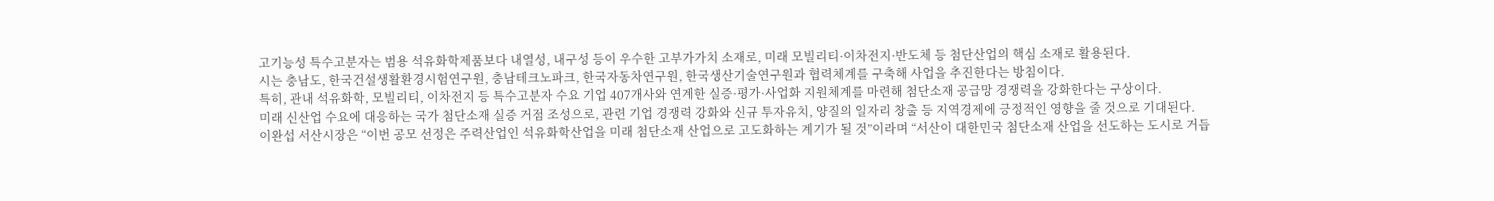고기능성 특수고분자는 범용 석유화학제품보다 내열성, 내구성 등이 우수한 고부가가치 소재로, 미래 모빌리티·이차전지·반도체 등 첨단산업의 핵심 소재로 활용된다.
시는 충남도, 한국건설생활환경시험연구원, 충남테크노파크, 한국자동차연구원, 한국생산기술연구원과 협력체계를 구축해 사업을 추진한다는 방침이다.
특히, 관내 석유화학, 모빌리티, 이차전지 등 특수고분자 수요 기업 407개사와 연계한 실증·평가·사업화 지원체계를 마련해 첨단소재 공급망 경쟁력을 강화한다는 구상이다.
미래 신산업 수요에 대응하는 국가 첨단소재 실증 거점 조성으로, 관련 기업 경쟁력 강화와 신규 투자유치, 양질의 일자리 창출 등 지역경제에 긍정적인 영향을 줄 것으로 기대된다.
이완섭 서산시장은 “이번 공모 선정은 주력산업인 석유화학산업을 미래 첨단소재 산업으로 고도화하는 계기가 될 것”이라며 “서산이 대한민국 첨단소재 산업을 선도하는 도시로 거듭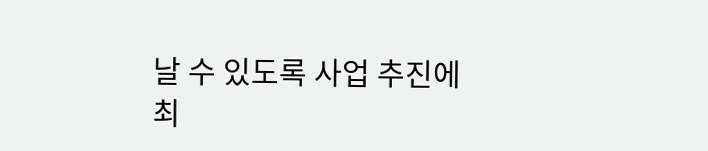날 수 있도록 사업 추진에 최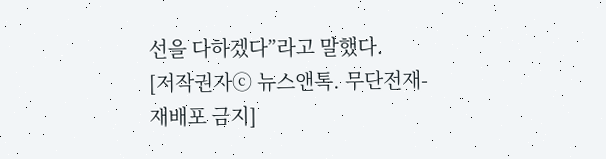선을 다하겠다”라고 말했다.
[저작권자ⓒ 뉴스앤톡. 무단전재-재배포 금지]